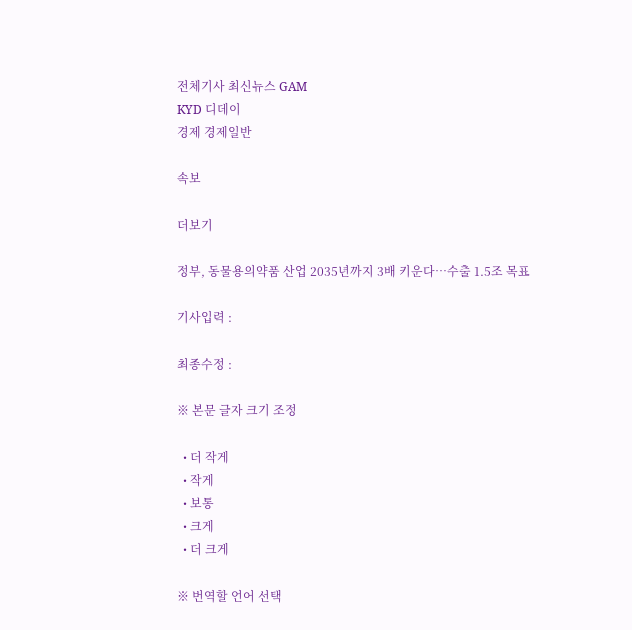전체기사 최신뉴스 GAM
KYD 디데이
경제 경제일반

속보

더보기

정부, 동물용의약품 산업 2035년까지 3배 키운다…수출 1.5조 목표

기사입력 :

최종수정 :

※ 본문 글자 크기 조정

  • 더 작게
  • 작게
  • 보통
  • 크게
  • 더 크게

※ 번역할 언어 선택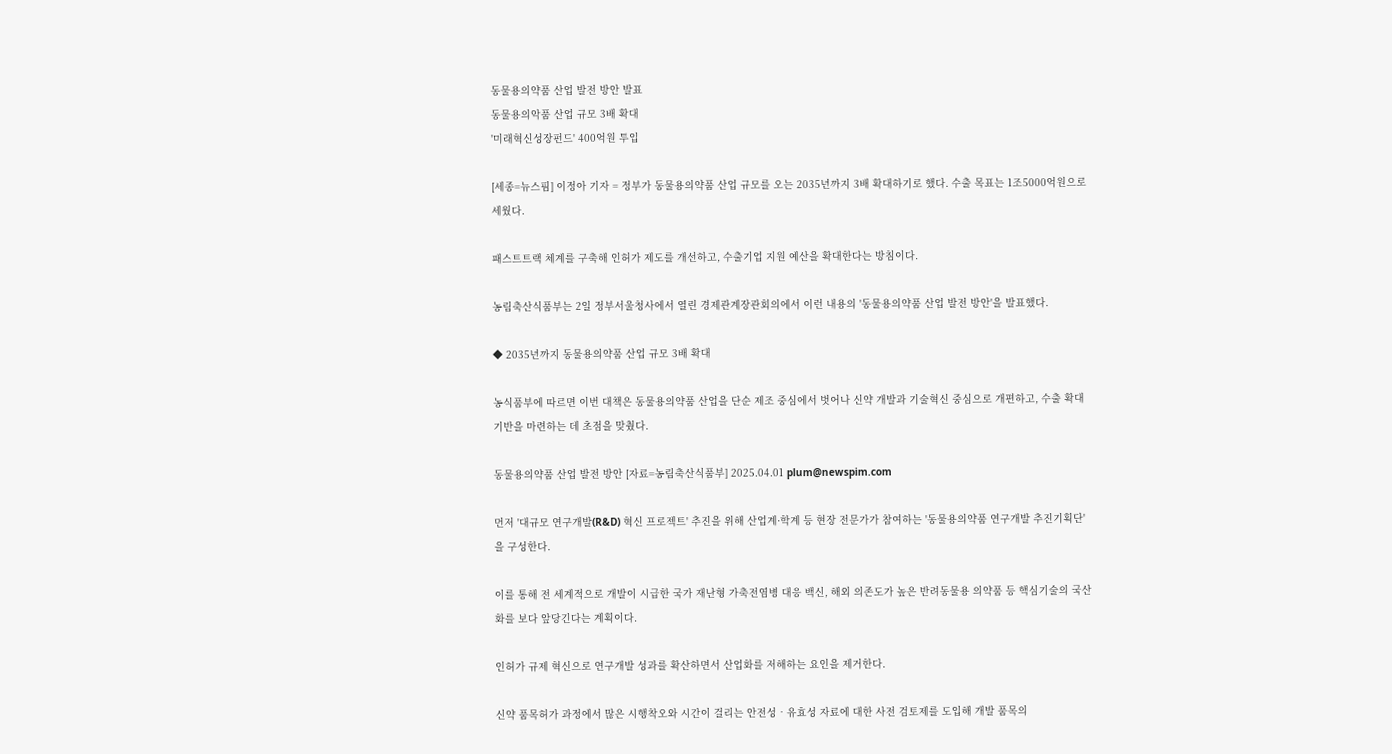동물용의약품 산업 발전 방안 발표
동물용의악품 산업 규모 3배 확대
'미래혁신성장펀드' 400억원 투입

[세종=뉴스핌] 이정아 기자 = 정부가 동물용의약품 산업 규모를 오는 2035년까지 3배 확대하기로 했다. 수출 목표는 1조5000억원으로 세웠다.

패스트트랙 체계를 구축해 인허가 제도를 개선하고, 수출기업 지원 예산을 확대한다는 방침이다.

농림축산식품부는 2일 정부서울청사에서 열린 경제관계장관회의에서 이런 내용의 '동물용의약품 산업 발전 방안'을 발표했다.

◆ 2035년까지 동물용의약품 산업 규모 3배 확대

농식품부에 따르면 이번 대책은 동물용의약품 산업을 단순 제조 중심에서 벗어나 신약 개발과 기술혁신 중심으로 개편하고, 수출 확대 기반을 마련하는 데 초점을 맞췄다.

동물용의약품 산업 발전 방안 [자료=농림축산식품부] 2025.04.01 plum@newspim.com

먼저 '대규모 연구개발(R&D) 혁신 프로젝트' 추진을 위해 산업계·학계 등 현장 전문가가 참여하는 '동물용의약품 연구개발 추진기획단'을 구성한다.

이를 통해 전 세계적으로 개발이 시급한 국가 재난형 가축전염병 대응 백신, 해외 의존도가 높은 반려동물용 의약품 등 핵심기술의 국산화를 보다 앞당긴다는 계획이다.

인허가 규제 혁신으로 연구개발 성과를 확산하면서 산업화를 저해하는 요인을 제거한다.

신약 품목허가 과정에서 많은 시행착오와 시간이 걸리는 안전성‧유효성 자료에 대한 사전 검토제를 도입해 개발 품목의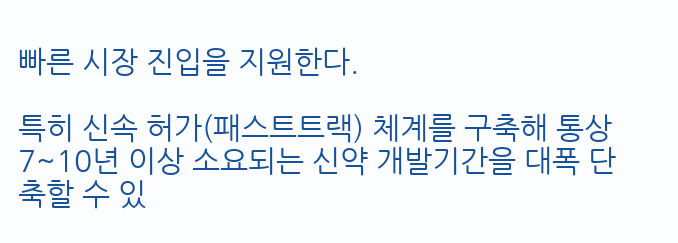빠른 시장 진입을 지원한다.

특히 신속 허가(패스트트랙) 체계를 구축해 통상 7~10년 이상 소요되는 신약 개발기간을 대폭 단축할 수 있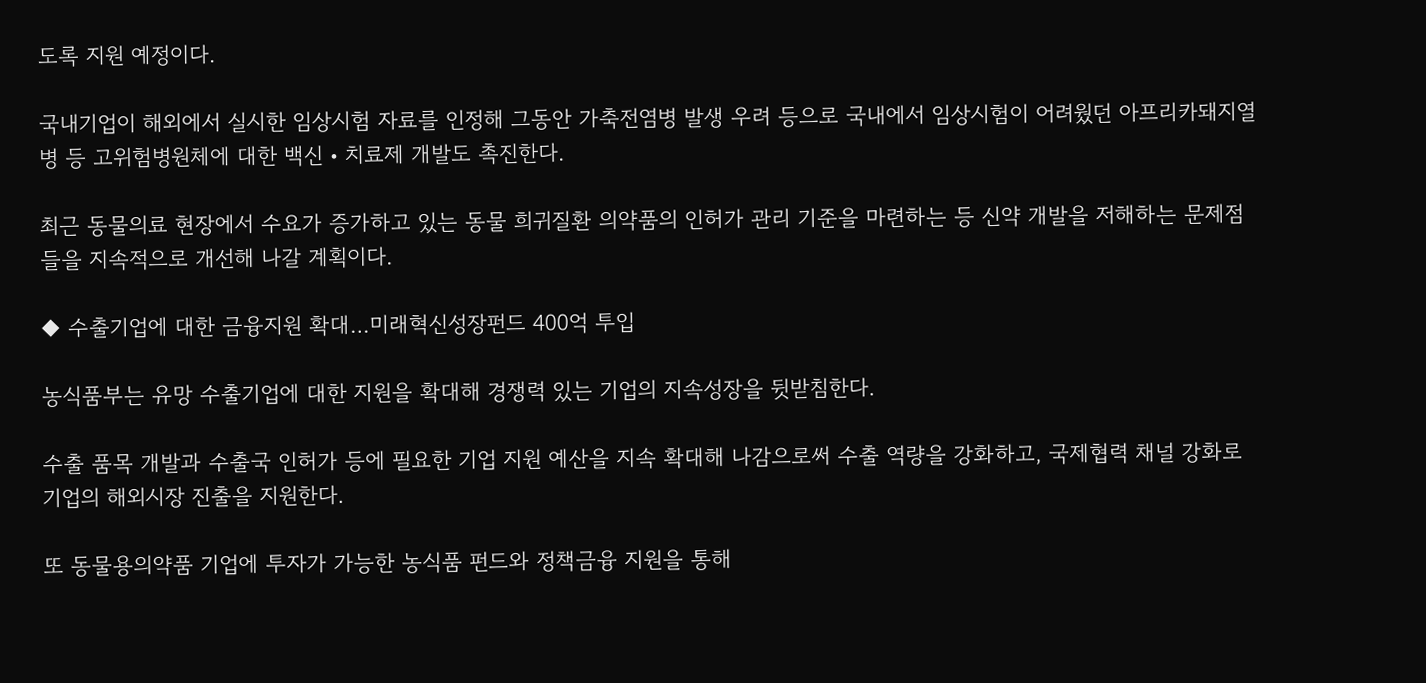도록 지원 예정이다.

국내기업이 해외에서 실시한 임상시험 자료를 인정해 그동안 가축전염병 발생 우려 등으로 국내에서 임상시험이 어려웠던 아프리카돼지열병 등 고위험병원체에 대한 백신‧치료제 개발도 촉진한다.

최근 동물의료 현장에서 수요가 증가하고 있는 동물 희귀질환 의약품의 인허가 관리 기준을 마련하는 등 신약 개발을 저해하는 문제점들을 지속적으로 개선해 나갈 계획이다.

◆ 수출기업에 대한 금융지원 확대…미래혁신성장펀드 400억 투입

농식품부는 유망 수출기업에 대한 지원을 확대해 경쟁력 있는 기업의 지속성장을 뒷받침한다.

수출 품목 개발과 수출국 인허가 등에 필요한 기업 지원 예산을 지속 확대해 나감으로써 수출 역량을 강화하고, 국제협력 채널 강화로 기업의 해외시장 진출을 지원한다.

또 동물용의약품 기업에 투자가 가능한 농식품 펀드와 정책금융 지원을 통해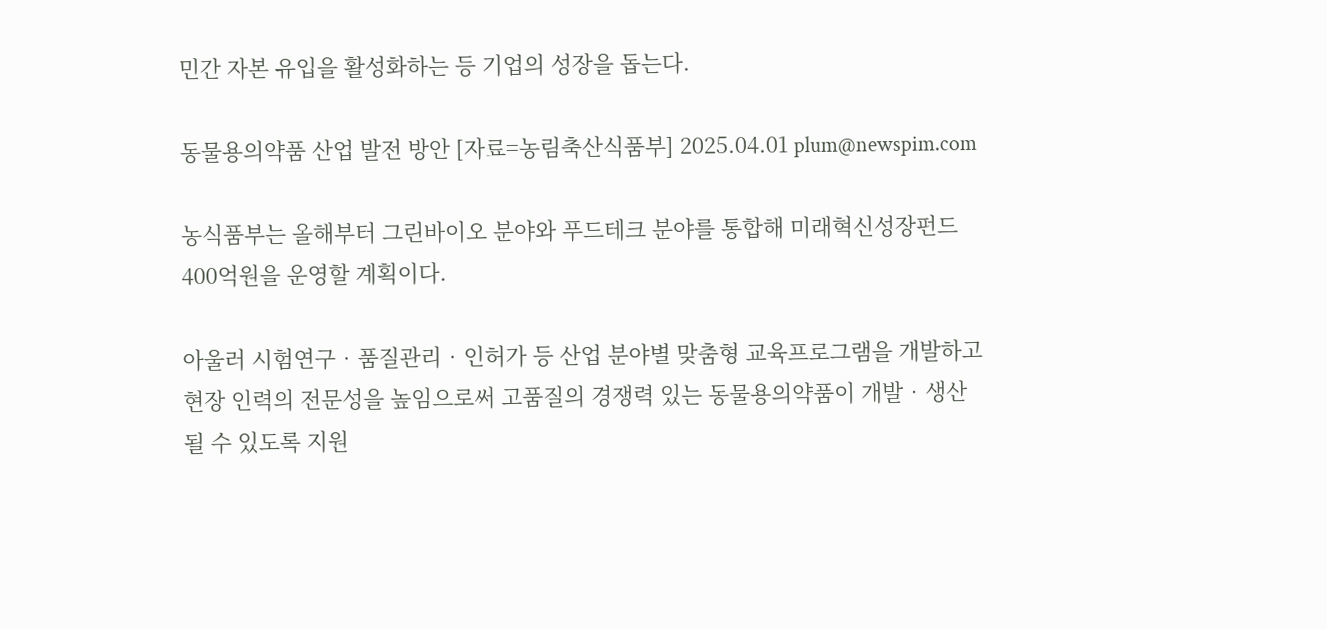민간 자본 유입을 활성화하는 등 기업의 성장을 돕는다.

동물용의약품 산업 발전 방안 [자료=농림축산식품부] 2025.04.01 plum@newspim.com

농식품부는 올해부터 그린바이오 분야와 푸드테크 분야를 통합해 미래혁신성장펀드 400억원을 운영할 계획이다.

아울러 시험연구‧품질관리‧인허가 등 산업 분야별 맞춤형 교육프로그램을 개발하고 현장 인력의 전문성을 높임으로써 고품질의 경쟁력 있는 동물용의약품이 개발‧생산될 수 있도록 지원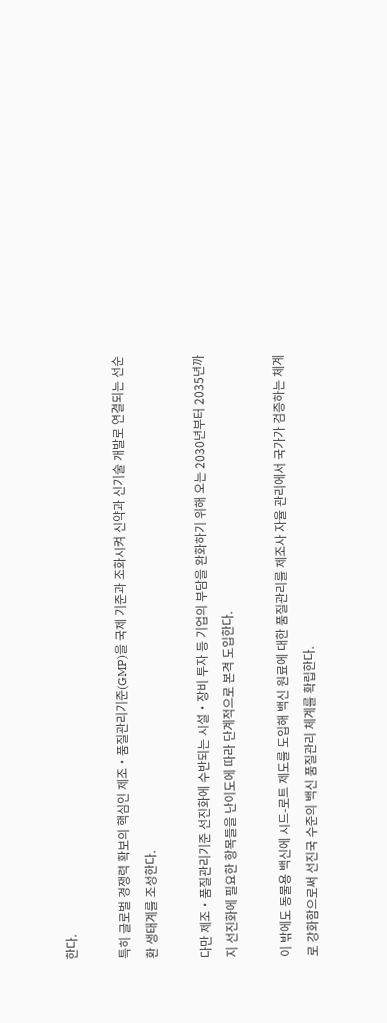한다.

특히 글로벌 경쟁력 확보의 핵심인 제조‧품질관리기준(GMP)을 국제 기준과 조화시켜 신약과 신기술 개발로 연결되는 선순환 생태계를 조성한다.

다만 제조‧품질관리기준 선진화에 수반되는 시설‧장비 투자 등 기업의 부담을 완화하기 위해 오는 2030년부터 2035년까지 선진화에 필요한 항목들을 난이도에 따라 단계적으로 본격 도입한다.

이 밖에도 동물용 백신에 시드-로트 제도를 도입해 백신 원료에 대한 품질관리를 제조사 자율 관리에서 국가가 검증하는 체계로 강화함으로써 선진국 수준의 백신 품질관리 체계를 확립한다.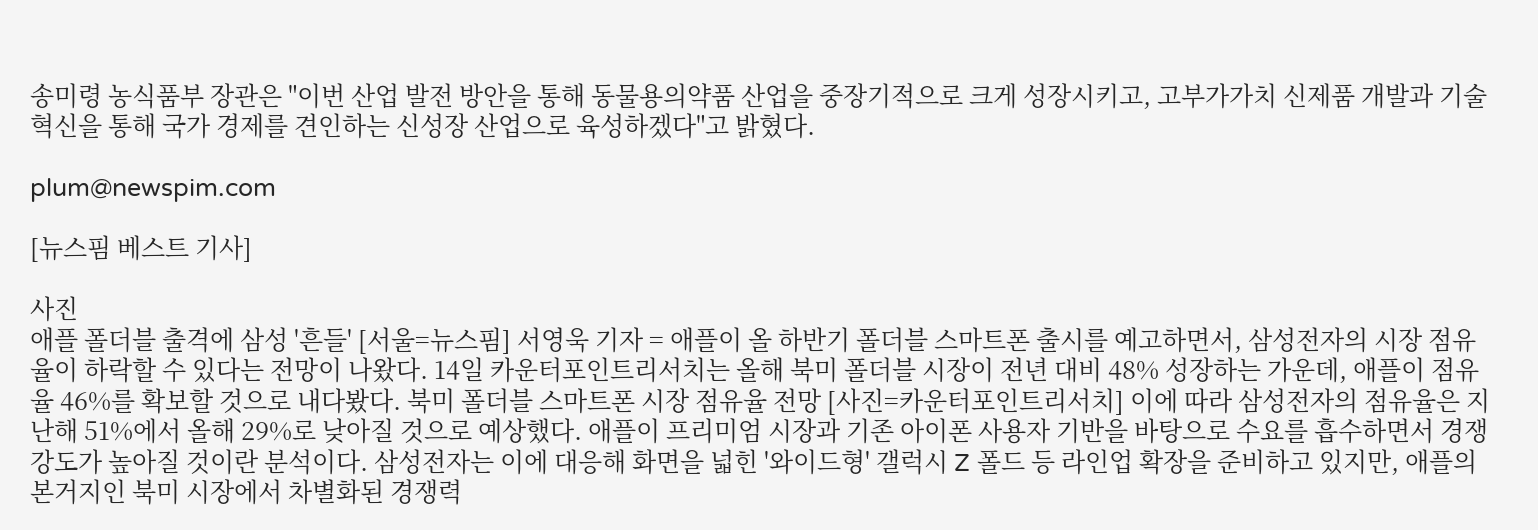송미령 농식품부 장관은 "이번 산업 발전 방안을 통해 동물용의약품 산업을 중장기적으로 크게 성장시키고, 고부가가치 신제품 개발과 기술혁신을 통해 국가 경제를 견인하는 신성장 산업으로 육성하겠다"고 밝혔다.

plum@newspim.com

[뉴스핌 베스트 기사]

사진
애플 폴더블 출격에 삼성 '흔들' [서울=뉴스핌] 서영욱 기자 = 애플이 올 하반기 폴더블 스마트폰 출시를 예고하면서, 삼성전자의 시장 점유율이 하락할 수 있다는 전망이 나왔다. 14일 카운터포인트리서치는 올해 북미 폴더블 시장이 전년 대비 48% 성장하는 가운데, 애플이 점유율 46%를 확보할 것으로 내다봤다. 북미 폴더블 스마트폰 시장 점유율 전망 [사진=카운터포인트리서치] 이에 따라 삼성전자의 점유율은 지난해 51%에서 올해 29%로 낮아질 것으로 예상했다. 애플이 프리미엄 시장과 기존 아이폰 사용자 기반을 바탕으로 수요를 흡수하면서 경쟁 강도가 높아질 것이란 분석이다. 삼성전자는 이에 대응해 화면을 넓힌 '와이드형' 갤럭시 Z 폴드 등 라인업 확장을 준비하고 있지만, 애플의 본거지인 북미 시장에서 차별화된 경쟁력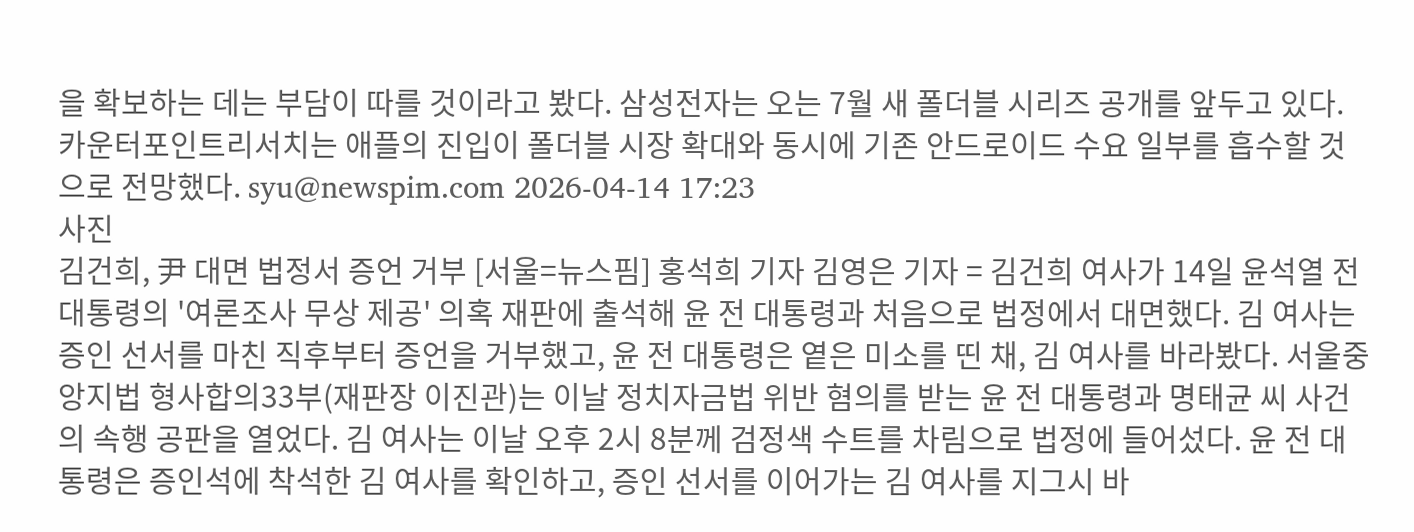을 확보하는 데는 부담이 따를 것이라고 봤다. 삼성전자는 오는 7월 새 폴더블 시리즈 공개를 앞두고 있다. 카운터포인트리서치는 애플의 진입이 폴더블 시장 확대와 동시에 기존 안드로이드 수요 일부를 흡수할 것으로 전망했다. syu@newspim.com 2026-04-14 17:23
사진
김건희, 尹 대면 법정서 증언 거부 [서울=뉴스핌] 홍석희 기자 김영은 기자 = 김건희 여사가 14일 윤석열 전 대통령의 '여론조사 무상 제공' 의혹 재판에 출석해 윤 전 대통령과 처음으로 법정에서 대면했다. 김 여사는 증인 선서를 마친 직후부터 증언을 거부했고, 윤 전 대통령은 옅은 미소를 띤 채, 김 여사를 바라봤다. 서울중앙지법 형사합의33부(재판장 이진관)는 이날 정치자금법 위반 혐의를 받는 윤 전 대통령과 명태균 씨 사건의 속행 공판을 열었다. 김 여사는 이날 오후 2시 8분께 검정색 수트를 차림으로 법정에 들어섰다. 윤 전 대통령은 증인석에 착석한 김 여사를 확인하고, 증인 선서를 이어가는 김 여사를 지그시 바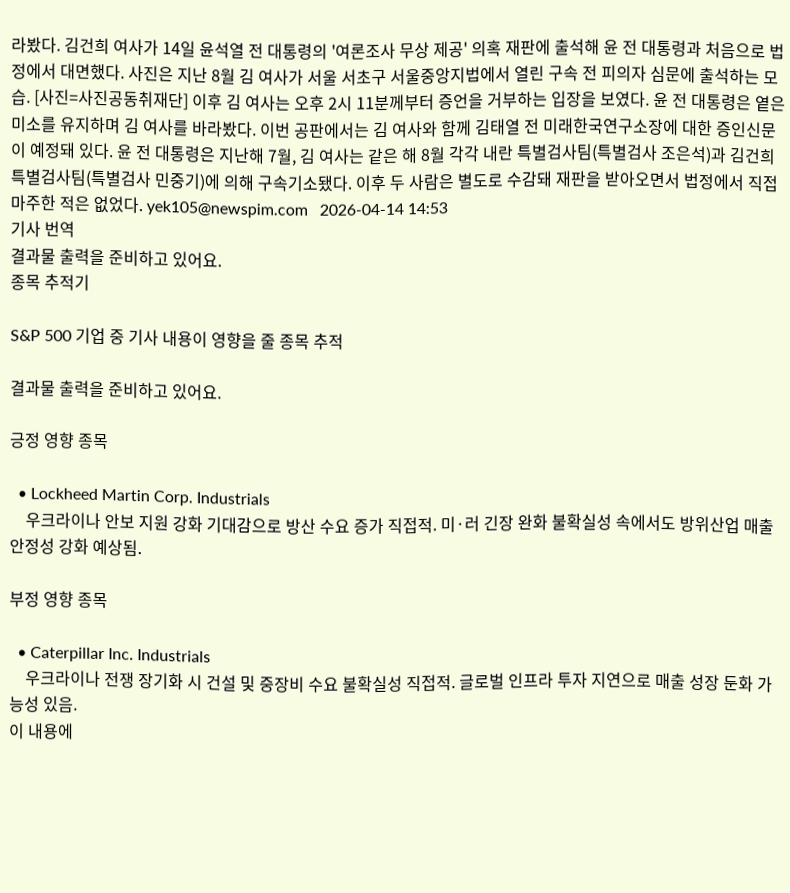라봤다. 김건희 여사가 14일 윤석열 전 대통령의 '여론조사 무상 제공' 의혹 재판에 출석해 윤 전 대통령과 처음으로 법정에서 대면했다. 사진은 지난 8월 김 여사가 서울 서초구 서울중앙지법에서 열린 구속 전 피의자 심문에 출석하는 모습. [사진=사진공동취재단] 이후 김 여사는 오후 2시 11분께부터 증언을 거부하는 입장을 보였다. 윤 전 대통령은 옅은 미소를 유지하며 김 여사를 바라봤다. 이번 공판에서는 김 여사와 함께 김태열 전 미래한국연구소장에 대한 증인신문이 예정돼 있다. 윤 전 대통령은 지난해 7월, 김 여사는 같은 해 8월 각각 내란 특별검사팀(특별검사 조은석)과 김건희 특별검사팀(특별검사 민중기)에 의해 구속기소됐다. 이후 두 사람은 별도로 수감돼 재판을 받아오면서 법정에서 직접 마주한 적은 없었다. yek105@newspim.com   2026-04-14 14:53
기사 번역
결과물 출력을 준비하고 있어요.
종목 추적기

S&P 500 기업 중 기사 내용이 영향을 줄 종목 추적

결과물 출력을 준비하고 있어요.

긍정 영향 종목

  • Lockheed Martin Corp. Industrials
    우크라이나 안보 지원 강화 기대감으로 방산 수요 증가 직접적. 미·러 긴장 완화 불확실성 속에서도 방위산업 매출 안정성 강화 예상됨.

부정 영향 종목

  • Caterpillar Inc. Industrials
    우크라이나 전쟁 장기화 시 건설 및 중장비 수요 불확실성 직접적. 글로벌 인프라 투자 지연으로 매출 성장 둔화 가능성 있음.
이 내용에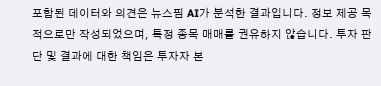포함된 데이터와 의견은 뉴스핌 AI가 분석한 결과입니다. 정보 제공 목적으로만 작성되었으며, 특정 종목 매매를 권유하지 않습니다. 투자 판단 및 결과에 대한 책임은 투자자 본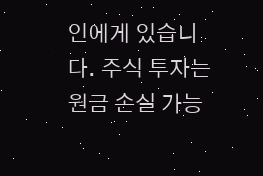인에게 있습니다. 주식 투자는 원금 손실 가능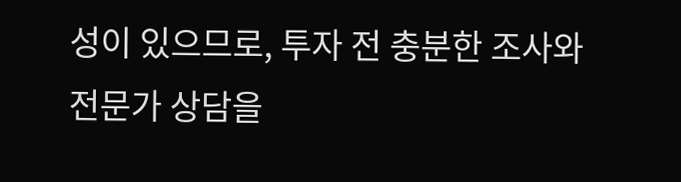성이 있으므로, 투자 전 충분한 조사와 전문가 상담을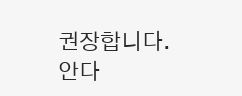권장합니다.
안다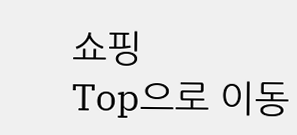쇼핑
Top으로 이동